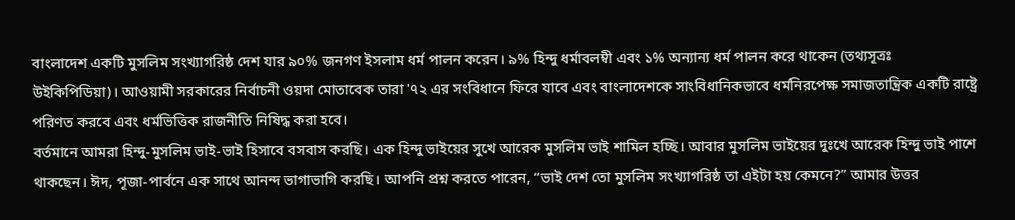বাংলাদেশ একটি মুসলিম সংখ্যাগরিষ্ঠ দেশ যার ৯০% জনগণ ইসলাম ধর্ম পালন করেন। ৯% হিন্দু ধর্মাবলম্বী এবং ১% অন্যান্য ধর্ম পালন করে থাকেন (তথ্যসূত্রঃ উইকিপিডিয়া)। আওয়ামী সরকারের নির্বাচনী ওয়দা মোতাবেক তারা '৭২ এর সংবিধানে ফিরে যাবে এবং বাংলাদেশকে সাংবিধানিকভাবে ধর্মনিরপেক্ষ সমাজতান্ত্রিক একটি রাষ্ট্রে পরিণত করবে এবং ধর্মভিত্তিক রাজনীতি নিষিদ্ধ করা হবে।
বর্তমানে আমরা হিন্দু-মুসলিম ভাই-ভাই হিসাবে বসবাস করছি। এক হিন্দু ভাইয়ের সুখে আরেক মুসলিম ভাই শামিল হচ্ছি। আবার মুসলিম ভাইয়ের দুঃখে আরেক হিন্দু ভাই পাশে থাকছেন। ঈদ, পূজা-পার্বনে এক সাথে আনন্দ ভাগাভাগি করছি। আপনি প্রশ্ন করতে পারেন, “ভাই দেশ তো মুসলিম সংখ্যাগরিষ্ঠ তা এইটা হয় কেমনে?” আমার উত্তর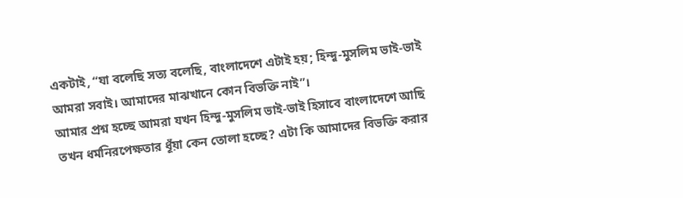একটাই, “যা বলেছি সত্য বলেছি, বাংলাদেশে এটাই হয়; হিন্দু-মুসলিম ভাই-ভাই আমরা সবাই। আমাদের মাঝখানে কোন বিভক্তি নাই”।
আমার প্রশ্ন হচ্ছে আমরা যখন হিন্দু-মুসলিম ভাই-ভাই হিসাবে বাংলাদেশে আছি তখন ধর্মনিরপেক্ষতার ধূঁয়া কেন তোলা হচ্ছে? এটা কি আমাদের বিভক্তি করার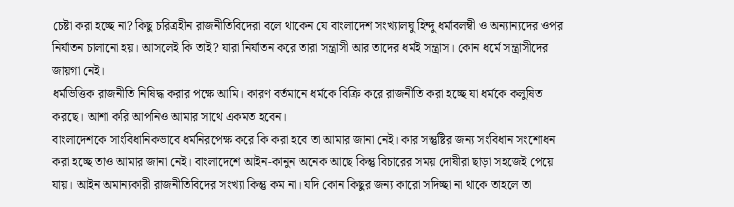চেষ্টা করা হচ্ছে না? কিছু চরিত্রহীন রাজনীতিবিদেরা বলে থাকেন যে বাংলাদেশ সংখ্যালঘু হিন্দু ধর্মাবলম্বী ও অন্যান্যদের ওপর নির্যাতন চালানো হয়। আসলেই কি তাই? যারা নির্যাতন করে তারা সন্ত্রাসী আর তাদের ধর্মই সন্ত্রাস। কোন ধর্মে সন্ত্রাসীদের জায়গা নেই।
ধর্মভিত্তিক রাজনীতি নিষিদ্ধ করার পক্ষে আমি। কারণ বর্তমানে ধর্মকে বিক্রি করে রাজনীতি করা হচ্ছে যা ধর্মকে কলুষিত করছে। আশা করি আপনিও আমার সাথে একমত হবেন।
বাংলাদেশকে সাংবিধানিকভাবে ধর্মনিরপেক্ষ করে কি করা হবে তা আমার জানা নেই। কার সন্তুষ্টির জন্য সংবিধান সংশোধন করা হচ্ছে তাও আমার জানা নেই। বাংলাদেশে আইন-কানুন অনেক আছে কিন্তু বিচারের সময় দোষীরা ছাড়া সহজেই পেয়ে যায়। আইন অমান্যকারী রাজনীতিবিদের সংখ্যা কিন্তু কম না। যদি কোন কিছুর জন্য কারো সদিচ্ছা না থাকে তাহলে তা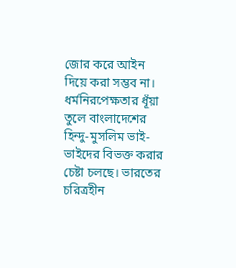জোর করে আইন দিয়ে করা সম্ভব না।
ধর্মনিরপেক্ষতার ধূঁয়া তুলে বাংলাদেশের হিন্দু-মুসলিম ভাই-ভাইদের বিভক্ত করার চেষ্টা চলছে। ভারতের চরিত্রহীন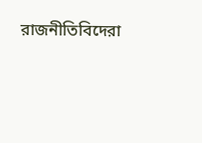রাজনীতিবিদেরা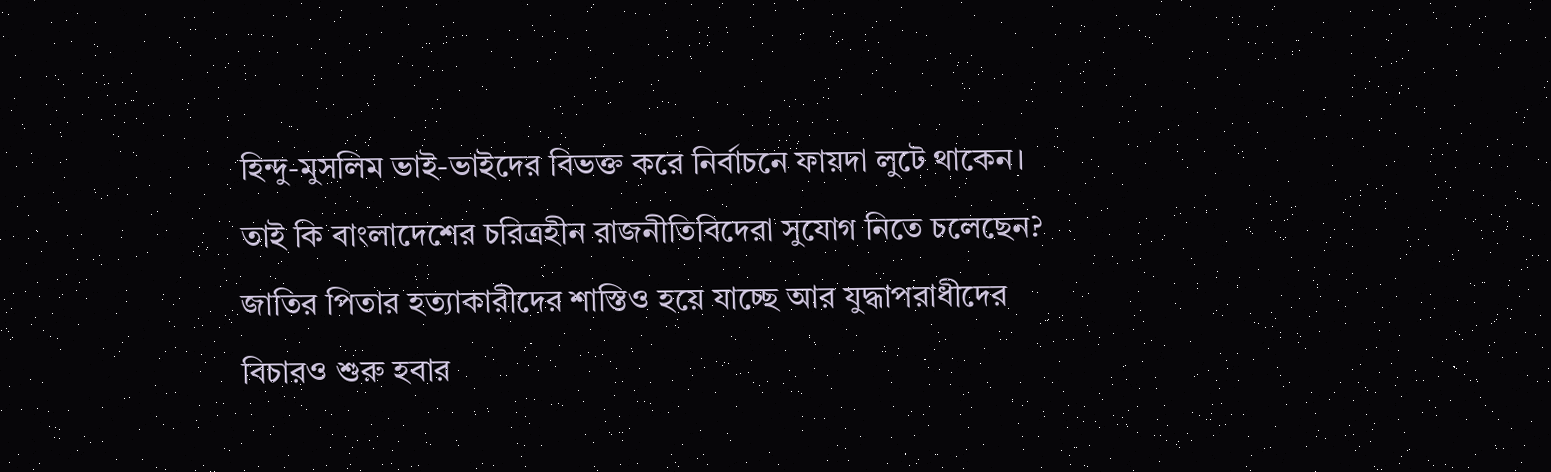হিন্দু-মুসলিম ভাই-ভাইদের বিভক্ত করে নির্বাচনে ফায়দা লুটে থাকেন। তাই কি বাংলাদেশের চরিত্রহীন রাজনীতিবিদেরা সুযোগ নিতে চলেছেন? জাতির পিতার হত্যাকারীদের শাস্তিও হয়ে যাচ্ছে আর যুদ্ধাপরাধীদের বিচারও শুরু হবার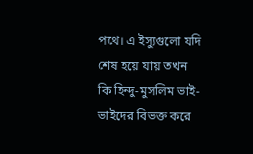পথে। এ ইস্যুগুলো যদি শেষ হয়ে যায় তখন কি হিন্দু-মুসলিম ভাই-ভাইদের বিভক্ত করে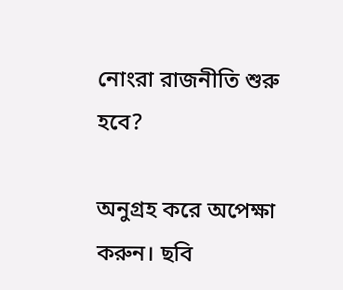নোংরা রাজনীতি শুরু হবে?

অনুগ্রহ করে অপেক্ষা করুন। ছবি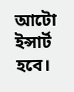আটো ইন্সার্ট হবে।